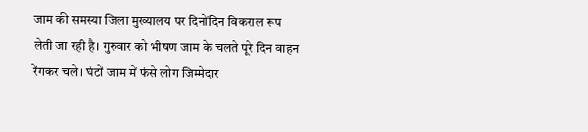जाम की समस्या जिला मुख्यालय पर दिनोंदिन विकराल रूप लेती जा रही है। गुरुवार को भीषण जाम के चलते पूरे दिन वाहन रेंगकर चले। घंटों जाम में फंसे लोग जिम्मेदार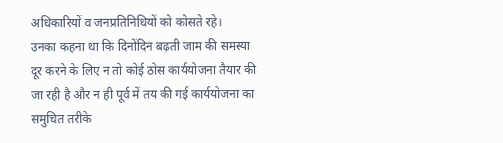अधिकारियों व जनप्रतिनिधियों को कोसते रहे।
उनका कहना था कि दिनोंदिन बढ़ती जाम की समस्या दूर करने के लिए न तो कोई ठोस कार्ययोजना तैयार की जा रही है और न ही पूर्व में तय की गई कार्ययोजना का समुचित तरीके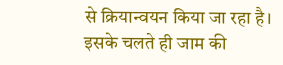से क्रियान्वयन किया जा रहा है। इसके चलते ही जाम की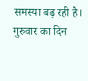समस्या बढ़ रही है। गुरुवार का दिन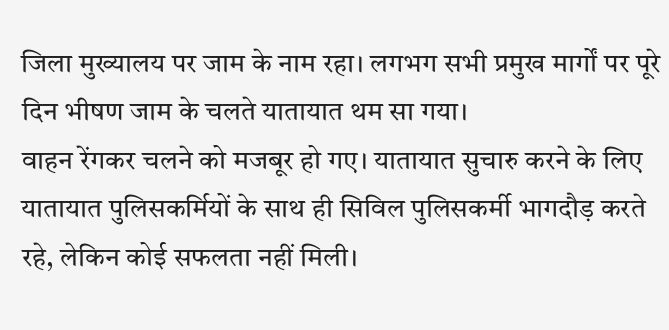जिला मुख्यालय पर जाम के नाम रहा। लगभग सभी प्रमुख मार्गों पर पूरे दिन भीषण जाम के चलते यातायात थम सा गया।
वाहन रेंगकर चलने को मजबूर हो गए। यातायात सुचारु करने के लिए यातायात पुलिसकर्मियों के साथ ही सिविल पुलिसकर्मी भागदौड़ करते रहे, लेकिन कोई सफलता नहीं मिली।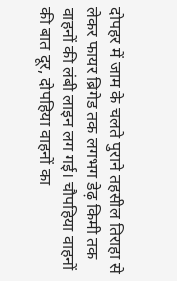दोपहर में जाम के चलते पुराने तहसील तिराहा से लेकर फायर ब्रिगेड तक लगभग डेढ़ किमी तक वाहनों की लंबी लाइन लग गई। चौपहिया वाहनों की बात दूर, दोपहिया वाहनों का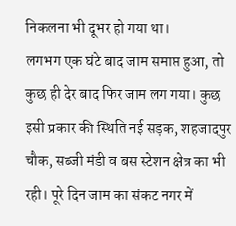निकलना भी दूभर हो गया था।
लगभग एक घंटे बाद जाम समाप्त हुआ, तो कुछ ही देर बाद फिर जाम लग गया। कुछ इसी प्रकार की स्थिति नई सड़क, शहजादपुर चौक, सब्जी मंडी व बस स्टेशन क्षेत्र का भी रही। पूरे दिन जाम का संकट नगर में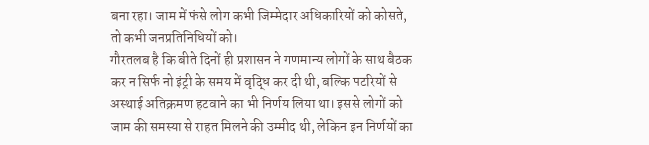बना रहा। जाम में फंसे लोग कभी जिम्मेदार अधिकारियों को कोसते, तो कभी जनप्रतिनिधियों को।
गौरतलब है कि बीते दिनों ही प्रशासन ने गणमान्य लोगों के साथ बैठक कर न सिर्फ नो इंट्री के समय में वृद्धि कर दी थी, बल्कि पटरियों से अस्थाई अतिक्रमण हटवाने का भी निर्णय लिया था। इससे लोगों को जाम की समस्या से राहत मिलने की उम्मीद थी, लेकिन इन निर्णयों का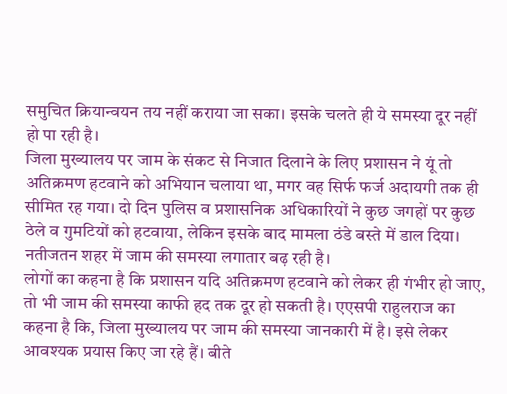समुचित क्रियान्वयन तय नहीं कराया जा सका। इसके चलते ही ये समस्या दूर नहीं हो पा रही है।
जिला मुख्यालय पर जाम के संकट से निजात दिलाने के लिए प्रशासन ने यूं तो अतिक्रमण हटवाने को अभियान चलाया था, मगर वह सिर्फ फर्ज अदायगी तक ही सीमित रह गया। दो दिन पुलिस व प्रशासनिक अधिकारियों ने कुछ जगहों पर कुछ ठेले व गुमटियों को हटवाया, लेकिन इसके बाद मामला ठंडे बस्ते में डाल दिया। नतीजतन शहर में जाम की समस्या लगातार बढ़ रही है।
लोगों का कहना है कि प्रशासन यदि अतिक्रमण हटवाने को लेकर ही गंभीर हो जाए, तो भी जाम की समस्या काफी हद तक दूर हो सकती है। एएसपी राहुलराज का कहना है कि, जिला मुख्यालय पर जाम की समस्या जानकारी में है। इसे लेकर आवश्यक प्रयास किए जा रहे हैं। बीते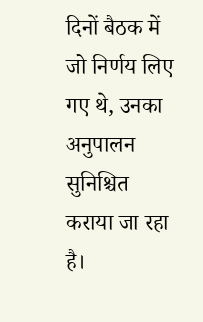दिनों बैठक में जो निर्णय लिए गए थे, उनका अनुपालन सुनिश्चित कराया जा रहा है।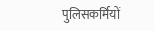पुलिसकर्मियों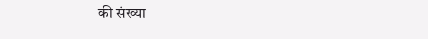की संख्या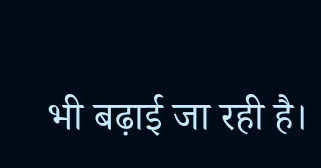भी बढ़ाई जा रही है।